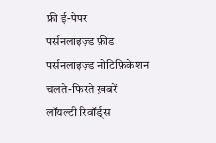फ्री ई-पेपर
पर्सनलाइज़्ड फ़ीड
पर्सनलाइज़्ड नोटिफ़िकेशन
चलते-फिरते ख़बरें
लॉयल्टी रिवॉर्ड्स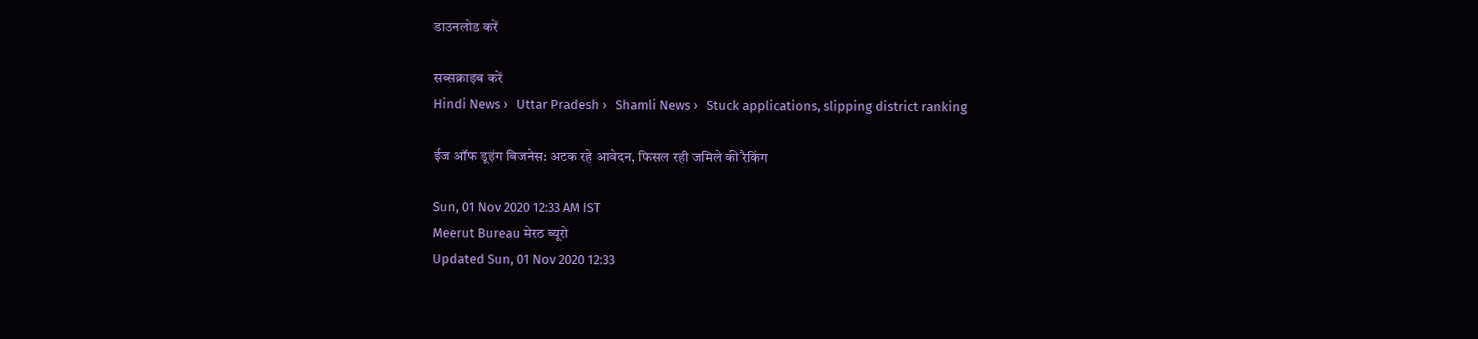डाउनलोड करें

सब्सक्राइब करें
Hindi News ›   Uttar Pradesh ›   Shamli News ›   Stuck applications, slipping district ranking

ईज ऑफ डूइंग बिजनेस: अटक रहे आवेदन, फिसल रही जमिले की रैकिंग

Sun, 01 Nov 2020 12:33 AM IST
Meerut Bureau मेरठ ब्यूरो
Updated Sun, 01 Nov 2020 12:33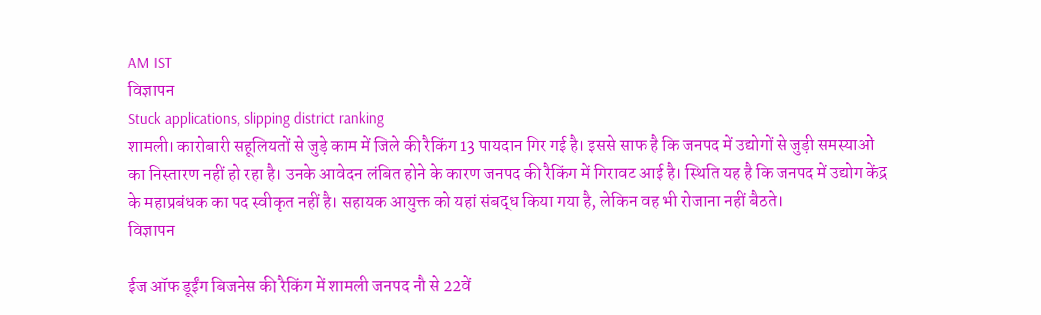AM IST
विज्ञापन
Stuck applications, slipping district ranking
शामली। कारोबारी सहूलियतों से जुड़े काम में जिले की रैकिंग 13 पायदान गिर गई है। इससे साफ है कि जनपद में उद्योगों से जुड़ी समस्याओं का निस्तारण नहीं हो रहा है। उनके आवेदन लंबित होने के कारण जनपद की रैकिंग में गिरावट आई है। स्थिति यह है कि जनपद में उद्योग केंद्र के महाप्रबंधक का पद स्वीकृत नहीं है। सहायक आयुक्त को यहां संबद्ध किया गया है, लेकिन वह भी रोजाना नहीं बैठते।
विज्ञापन

ईज ऑफ डूईंग बिजनेस की रैकिंग में शामली जनपद नौ से 22वें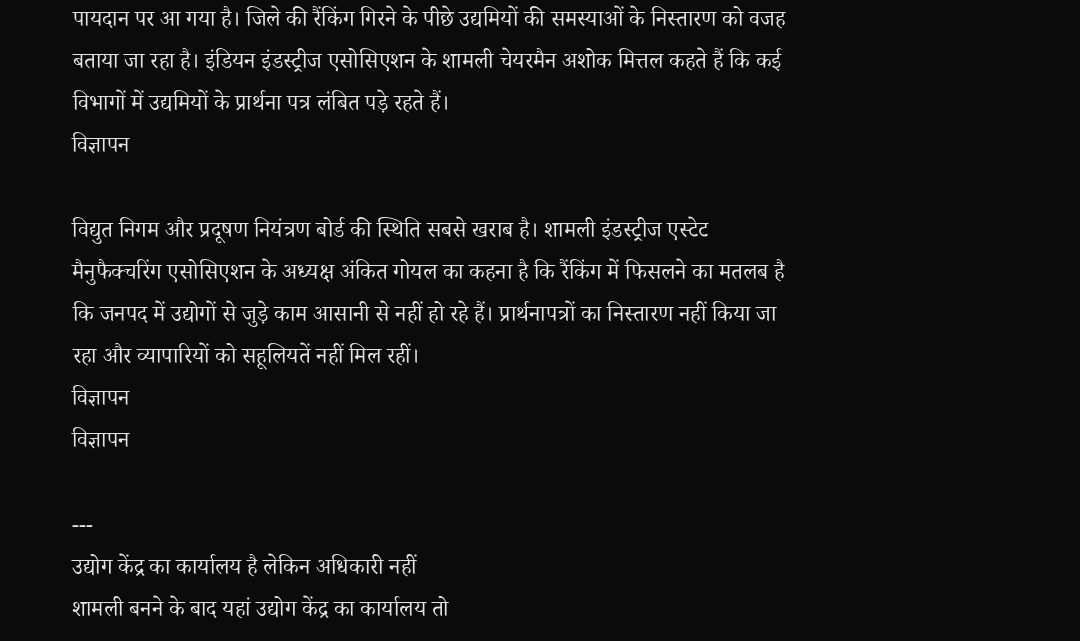पायदान पर आ गया है। जिले की रैंकिंग गिरने के पीछे उद्यमियों की समस्याओं के निस्तारण को वजह बताया जा रहा है। इंडियन इंडस्ट्रीज एसोसिएशन के शामली चेयरमैन अशोक मित्तल कहते हैं कि कई विभागों में उद्यमियों के प्रार्थना पत्र लंबित पड़े रहते हैं।
विज्ञापन

विद्युत निगम और प्रदूषण नियंत्रण बोर्ड की स्थिति सबसे खराब है। शामली इंडस्ट्रीज एस्टेट मैनुफैक्चरिंग एसोसिएशन के अध्यक्ष अंकित गोयल का कहना है कि रैंकिंग में फिसलने का मतलब है कि जनपद में उद्योगों से जुड़े काम आसानी से नहीं हो रहे हैं। प्रार्थनापत्रों का निस्तारण नहीं किया जा रहा और व्यापारियों को सहूलियतें नहीं मिल रहीं।
विज्ञापन
विज्ञापन

---
उद्योग केंद्र का कार्यालय है लेकिन अधिकारी नहीं
शामली बनने के बाद यहां उद्योग केंद्र का कार्यालय तो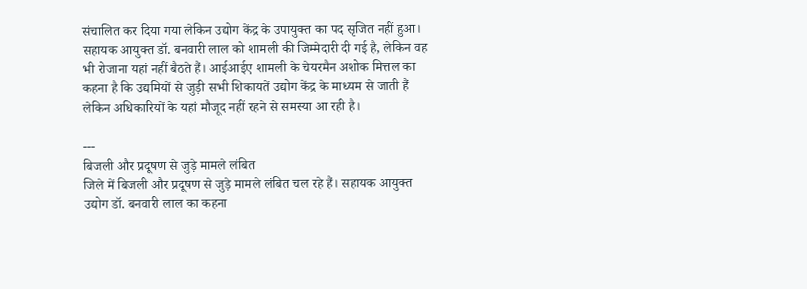संचालित कर दिया गया लेकिन उद्योग केंद्र के उपायुक्त का पद सृजित नहीं हुआ। सहायक आयुक्त डॉ. बनवारी लाल को शामली की जिम्मेदारी दी गई है, लेकिन वह भी रोजाना यहां नहीं बैठते हैं। आईआईए शामली के चेयरमैन अशोक मित्तल का कहना है कि उद्यमियों से जुड़ी सभी शिकायतें उद्योग केंद्र के माध्यम से जाती हैं लेकिन अधिकारियों के यहां मौजूद नहीं रहने से समस्या आ रही है।

---
बिजली और प्रदूषण से जुड़े मामले लंबित
जिले में बिजली और प्रदूषण से जुड़े मामले लंबित चल रहे हैं। सहायक आयुक्त उद्योग डॉ. बनवारी लाल का कहना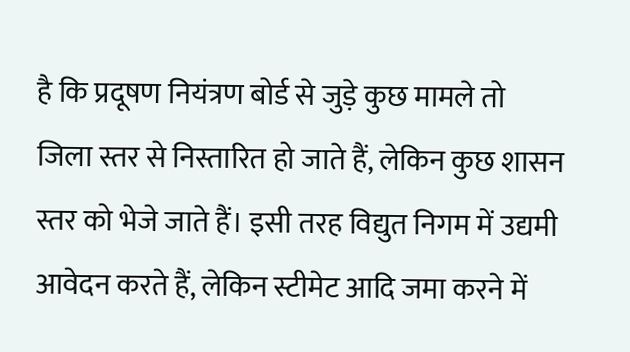है कि प्रदूषण नियंत्रण बोर्ड से जुड़े कुछ मामले तो जिला स्तर से निस्तारित हो जाते हैं, लेकिन कुछ शासन स्तर को भेजे जाते हैं। इसी तरह विद्युत निगम में उद्यमी आवेदन करते हैं, लेकिन स्टीमेट आदि जमा करने में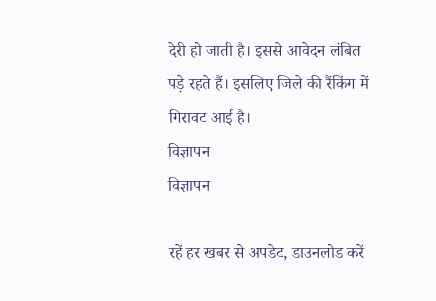देरी हो जाती है। इससे आवेदन लंबित पड़े रहते हैं। इसलिए जिले की रैंकिंग में गिरावट आई है।
विज्ञापन
विज्ञापन

रहें हर खबर से अपडेट, डाउनलोड करें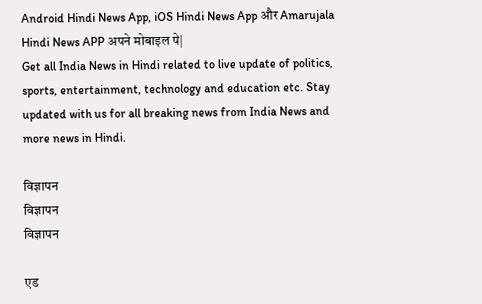Android Hindi News App, iOS Hindi News App और Amarujala Hindi News APP अपने मोबाइल पे|
Get all India News in Hindi related to live update of politics, sports, entertainment, technology and education etc. Stay updated with us for all breaking news from India News and more news in Hindi.

विज्ञापन
विज्ञापन
विज्ञापन

एड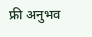फ्री अनुभव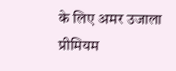के लिए अमर उजाला प्रीमियम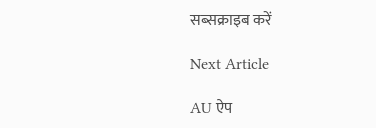सब्सक्राइब करें

Next Article

AU ऐप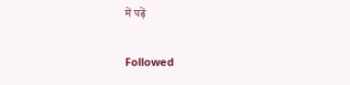में पढ़ें

Followed